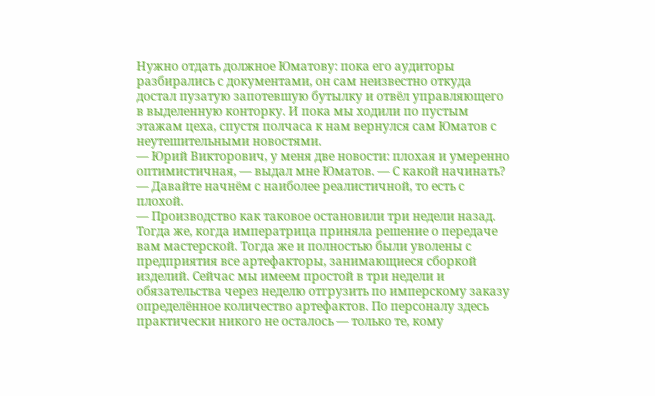Нужно отдать должное Юматову: пока его аудиторы разбирались с документами, он сам неизвестно откуда достал пузатую запотевшую бутылку и отвёл управляющего в выделенную конторку. И пока мы ходили по пустым этажам цеха, спустя полчаса к нам вернулся сам Юматов с неутешительными новостями.
— Юрий Викторович, у меня две новости: плохая и умеренно оптимистичная, — выдал мне Юматов. — С какой начинать?
— Давайте начнём с наиболее реалистичной, то есть с плохой.
— Производство как таковое остановили три недели назад. Тогда же, когда императрица приняла решение о передаче вам мастерской. Тогда же и полностью были уволены с предприятия все артефакторы, занимающиеся сборкой изделий. Сейчас мы имеем простой в три недели и обязательства через неделю отгрузить по имперскому заказу определённое количество артефактов. По персоналу здесь практически никого не осталось — только те, кому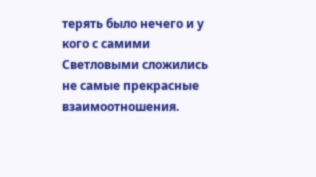терять было нечего и у кого с самими Светловыми сложились не самые прекрасные взаимоотношения.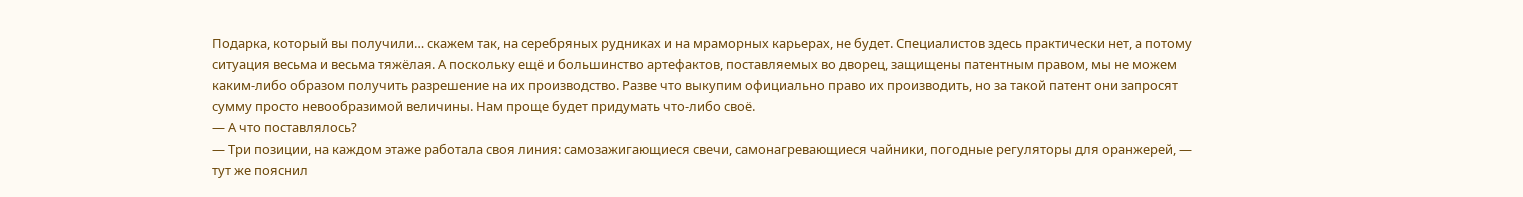Подарка, который вы получили… скажем так, на серебряных рудниках и на мраморных карьерах, не будет. Специалистов здесь практически нет, а потому ситуация весьма и весьма тяжёлая. А поскольку ещё и большинство артефактов, поставляемых во дворец, защищены патентным правом, мы не можем каким-либо образом получить разрешение на их производство. Разве что выкупим официально право их производить, но за такой патент они запросят сумму просто невообразимой величины. Нам проще будет придумать что-либо своё.
— А что поставлялось?
— Три позиции, на каждом этаже работала своя линия: самозажигающиеся свечи, самонагревающиеся чайники, погодные регуляторы для оранжерей, — тут же пояснил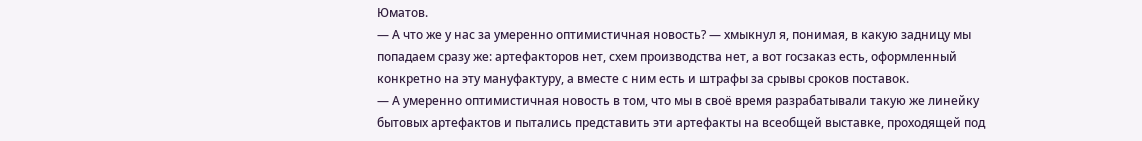Юматов.
— А что же у нас за умеренно оптимистичная новость? — хмыкнул я, понимая, в какую задницу мы попадаем сразу же: артефакторов нет, схем производства нет, а вот госзаказ есть, оформленный конкретно на эту мануфактуру, а вместе с ним есть и штрафы за срывы сроков поставок.
— А умеренно оптимистичная новость в том, что мы в своё время разрабатывали такую же линейку бытовых артефактов и пытались представить эти артефакты на всеобщей выставке, проходящей под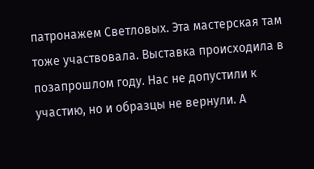патронажем Светловых. Эта мастерская там тоже участвовала. Выставка происходила в позапрошлом году. Нас не допустили к участию, но и образцы не вернули. А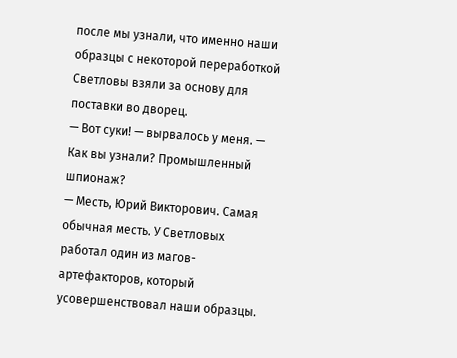после мы узнали, что именно наши образцы с некоторой переработкой Светловы взяли за основу для поставки во дворец.
— Вот суки! — вырвалось у меня. — Как вы узнали? Промышленный шпионаж?
— Месть, Юрий Викторович. Самая обычная месть. У Светловых работал один из магов-артефакторов, который усовершенствовал наши образцы.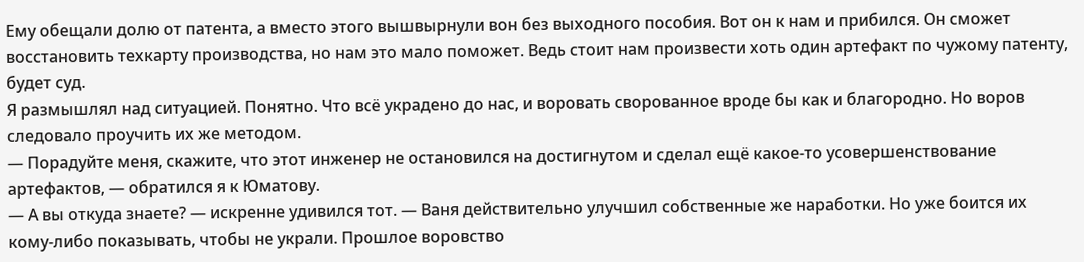Ему обещали долю от патента, а вместо этого вышвырнули вон без выходного пособия. Вот он к нам и прибился. Он сможет восстановить техкарту производства, но нам это мало поможет. Ведь стоит нам произвести хоть один артефакт по чужому патенту, будет суд.
Я размышлял над ситуацией. Понятно. Что всё украдено до нас, и воровать сворованное вроде бы как и благородно. Но воров следовало проучить их же методом.
— Порадуйте меня, скажите, что этот инженер не остановился на достигнутом и сделал ещё какое-то усовершенствование артефактов, — обратился я к Юматову.
— А вы откуда знаете? — искренне удивился тот. — Ваня действительно улучшил собственные же наработки. Но уже боится их кому-либо показывать, чтобы не украли. Прошлое воровство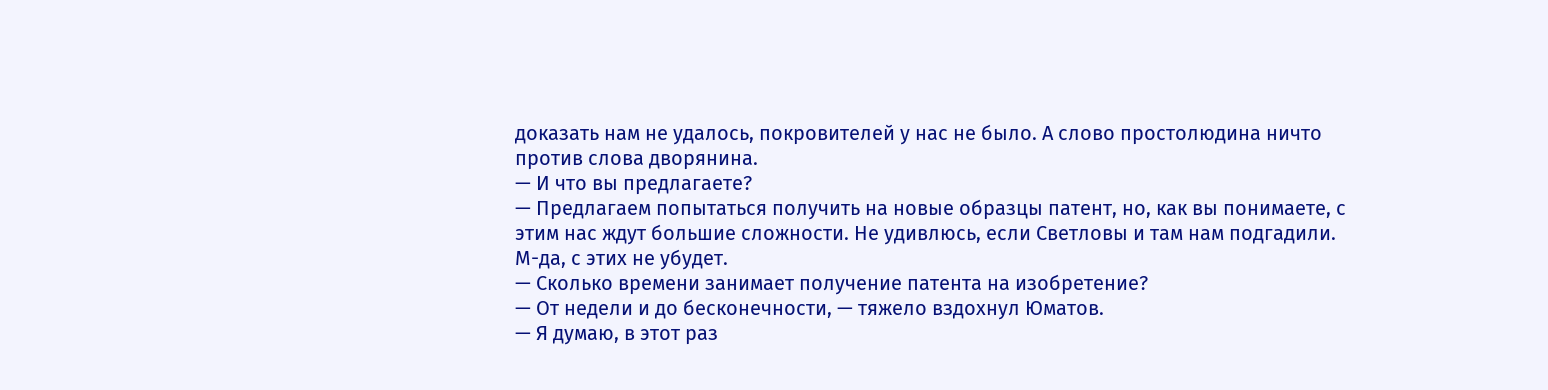доказать нам не удалось, покровителей у нас не было. А слово простолюдина ничто против слова дворянина.
— И что вы предлагаете?
— Предлагаем попытаться получить на новые образцы патент, но, как вы понимаете, с этим нас ждут большие сложности. Не удивлюсь, если Светловы и там нам подгадили.
М-да, с этих не убудет.
— Сколько времени занимает получение патента на изобретение?
— От недели и до бесконечности, — тяжело вздохнул Юматов.
— Я думаю, в этот раз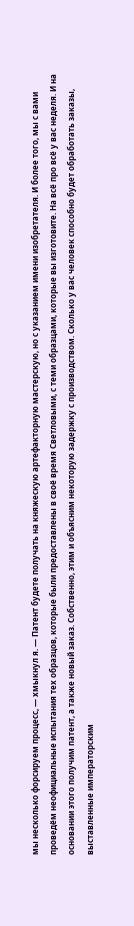мы несколько форсируем процесс, — хмыкнул я. — Патент будете получать на княжескую артефакторную мастерскую, но с указанием имени изобретателя. И более того, мы с вами проведём неофициальные испытания тех образцов, которые были предоставлены в своё время Светловыми, с теми образцами, которые вы изготовите. На всё про всё у вас неделя. И на основании этого получим патент, а также новый заказ. Собственно, этим и объясним некоторую задержку с производством. Сколько у вас человек способно будет обработать заказы, выставленные императорским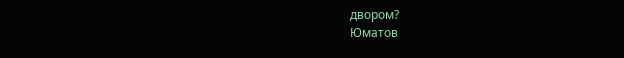двором?
Юматов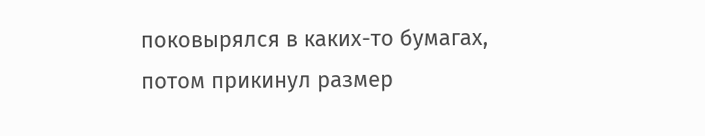поковырялся в каких-то бумагах, потом прикинул размер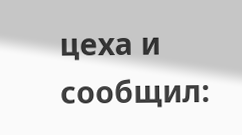цеха и сообщил: